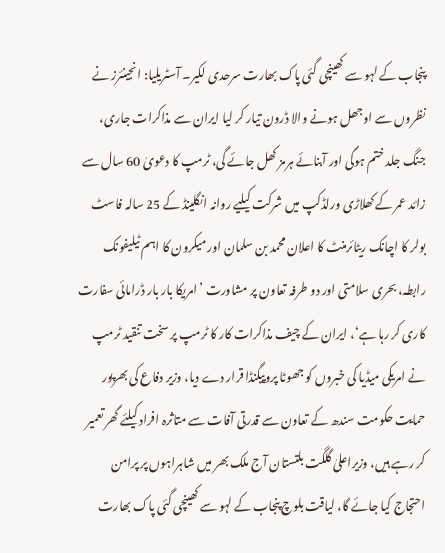پنجاب کے لہو سے کھینچی گئی پاک بھارت سرحدی لکیر۔ آسٹریلیا: انجینئرز نے نظروں سے اوجھل ہونے والا ڈرون تیار کر لیا ایران سے مذاکرات جاری، جنگ جلد ختم ہوگی اور آبنائے ہرمز کھل جائے گی، ٹرمپ کا دعویٰ 60 سال سے زائد عمر کے کھلاڑی ورلڈکپ میں شرکت کیلیے روانہ انگلینڈ کے 25 سالہ فاسٹ بولر کا اچانک ریٹائرمنٹ کا اعلان محمد بن سلمان اور میکرون کا اہم ٹیلیفونک رابطہ، بحری سلامتی اور دو طرفہ تعاون پر مشاورت ’امریکا بار بار ڈرامائی سفارت کاری کر رہا ہے‘، ایران کے چیف مذاکرات کار کا ٹرمپ پر سخت تنقید ٹرمپ نے امریکی میڈیا کی خبروں کو جھوٹا پروپیگنڈا قرار دے دیا، وزیر دفاع کی بھرپور حمایت حکومت سندھ کے تعاون سے قدرتی آفات سے متاثرہ افراد کیلئے گھر تعمیر کر رہے ہیں، وزیراعلیٰ گلگت بلتستان آج ملک بھر میں شاہراہوں پر پرامن احتجاج کیا جائے گا، لیاقت بلوچ پنجاب کے لہو سے کھینچی گئی پاک بھارت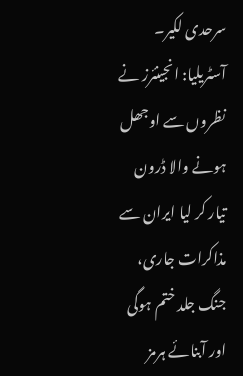سرحدی لکیر۔ آسٹریلیا: انجینئرز نے نظروں سے اوجھل ہونے والا ڈرون تیار کر لیا ایران سے مذاکرات جاری، جنگ جلد ختم ہوگی اور آبنائے ہرمز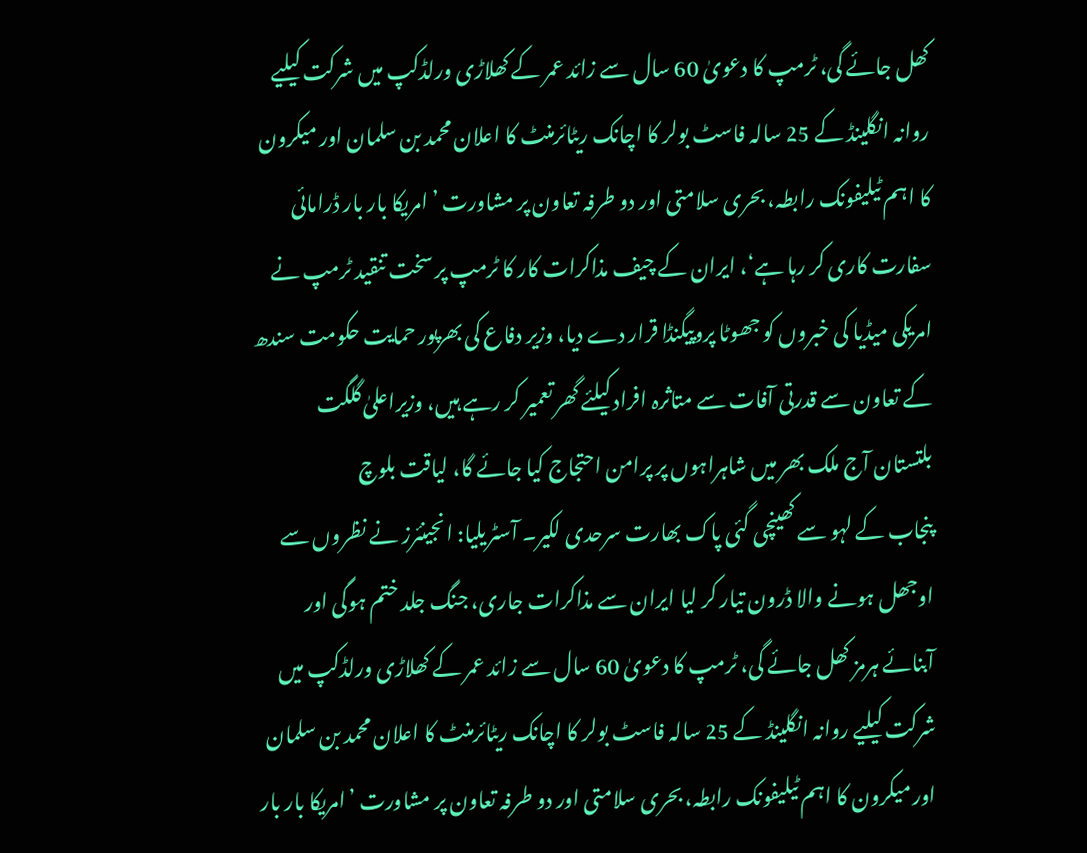کھل جائے گی، ٹرمپ کا دعویٰ 60 سال سے زائد عمر کے کھلاڑی ورلڈکپ میں شرکت کیلیے روانہ انگلینڈ کے 25 سالہ فاسٹ بولر کا اچانک ریٹائرمنٹ کا اعلان محمد بن سلمان اور میکرون کا اہم ٹیلیفونک رابطہ، بحری سلامتی اور دو طرفہ تعاون پر مشاورت ’امریکا بار بار ڈرامائی سفارت کاری کر رہا ہے‘، ایران کے چیف مذاکرات کار کا ٹرمپ پر سخت تنقید ٹرمپ نے امریکی میڈیا کی خبروں کو جھوٹا پروپیگنڈا قرار دے دیا، وزیر دفاع کی بھرپور حمایت حکومت سندھ کے تعاون سے قدرتی آفات سے متاثرہ افراد کیلئے گھر تعمیر کر رہے ہیں، وزیراعلیٰ گلگت بلتستان آج ملک بھر میں شاہراہوں پر پرامن احتجاج کیا جائے گا، لیاقت بلوچ
پنجاب کے لہو سے کھینچی گئی پاک بھارت سرحدی لکیر۔ آسٹریلیا: انجینئرز نے نظروں سے اوجھل ہونے والا ڈرون تیار کر لیا ایران سے مذاکرات جاری، جنگ جلد ختم ہوگی اور آبنائے ہرمز کھل جائے گی، ٹرمپ کا دعویٰ 60 سال سے زائد عمر کے کھلاڑی ورلڈکپ میں شرکت کیلیے روانہ انگلینڈ کے 25 سالہ فاسٹ بولر کا اچانک ریٹائرمنٹ کا اعلان محمد بن سلمان اور میکرون کا اہم ٹیلیفونک رابطہ، بحری سلامتی اور دو طرفہ تعاون پر مشاورت ’امریکا بار بار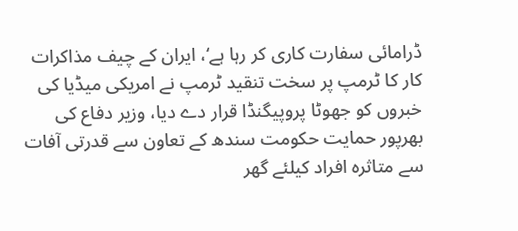ڈرامائی سفارت کاری کر رہا ہے‘، ایران کے چیف مذاکرات کار کا ٹرمپ پر سخت تنقید ٹرمپ نے امریکی میڈیا کی خبروں کو جھوٹا پروپیگنڈا قرار دے دیا، وزیر دفاع کی بھرپور حمایت حکومت سندھ کے تعاون سے قدرتی آفات سے متاثرہ افراد کیلئے گھر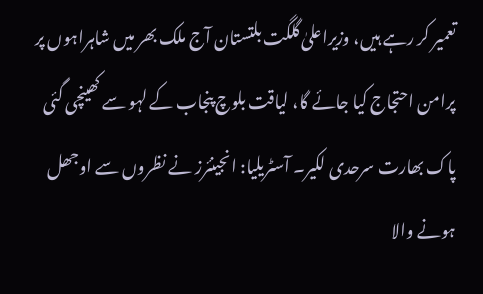تعمیر کر رہے ہیں، وزیراعلیٰ گلگت بلتستان آج ملک بھر میں شاہراہوں پر پرامن احتجاج کیا جائے گا، لیاقت بلوچ پنجاب کے لہو سے کھینچی گئی پاک بھارت سرحدی لکیر۔ آسٹریلیا: انجینئرز نے نظروں سے اوجھل ہونے والا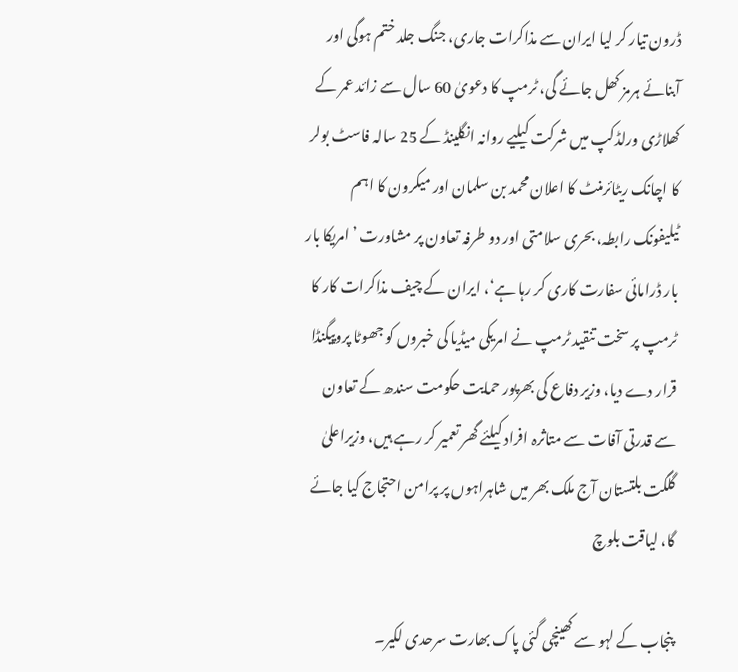ڈرون تیار کر لیا ایران سے مذاکرات جاری، جنگ جلد ختم ہوگی اور آبنائے ہرمز کھل جائے گی، ٹرمپ کا دعویٰ 60 سال سے زائد عمر کے کھلاڑی ورلڈکپ میں شرکت کیلیے روانہ انگلینڈ کے 25 سالہ فاسٹ بولر کا اچانک ریٹائرمنٹ کا اعلان محمد بن سلمان اور میکرون کا اہم ٹیلیفونک رابطہ، بحری سلامتی اور دو طرفہ تعاون پر مشاورت ’امریکا بار بار ڈرامائی سفارت کاری کر رہا ہے‘، ایران کے چیف مذاکرات کار کا ٹرمپ پر سخت تنقید ٹرمپ نے امریکی میڈیا کی خبروں کو جھوٹا پروپیگنڈا قرار دے دیا، وزیر دفاع کی بھرپور حمایت حکومت سندھ کے تعاون سے قدرتی آفات سے متاثرہ افراد کیلئے گھر تعمیر کر رہے ہیں، وزیراعلیٰ گلگت بلتستان آج ملک بھر میں شاہراہوں پر پرامن احتجاج کیا جائے گا، لیاقت بلوچ

پنجاب کے لہو سے کھینچی گئی پاک بھارت سرحدی لکیر۔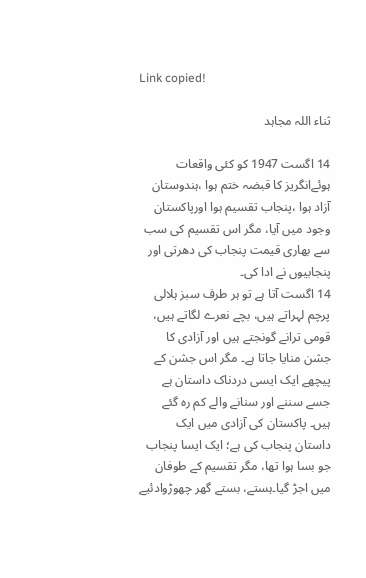Link copied!

ثناء اللہ مجاہد

14 اگست 1947 کو کئی واقعات ہوئےانگریز کا قبضہ ختم ہوا ،ہندوستان آزاد ہوا ،پنجاب تقسیم ہوا اورپاکستان وجود میں آیا، مگر اس تقسیم کی سب سے بھاری قیمت پنجاب کی دھرتی اور پنجابیوں نے ادا کی۔
14 اگست آتا ہے تو ہر طرف سبز ہلالی پرچم لہراتے ہیں، بچے نعرے لگاتے ہیں، قومی ترانے گونجتے ہیں اور آزادی کا جشن منایا جاتا ہے۔ مگر اس جشن کے پیچھے ایک ایسی دردناک داستان ہے جسے سننے اور سنانے والے کم رہ گئے ہیں۔ پاکستان کی آزادی میں ایک داستان پنجاب کی ہے؛ ایک ایسا پنجاب جو بسا ہوا تھا، مگر تقسیم کے طوفان میں اجڑ گیا۔ہستے، بستے گھر چھوڑوادئیے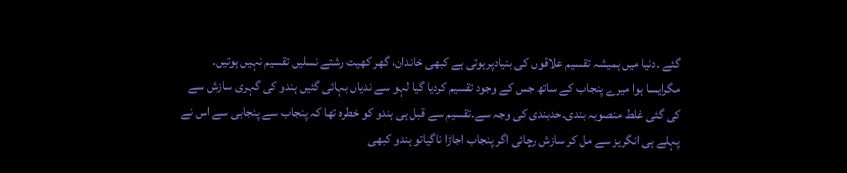گئے ۔دنیا میں ہمیشہ تقسیم علاقوں کی بنیادپرہوتی ہے کبھی خاندان، گھر کھیت رشتے نسلیں تقسیم نہیں ہوتیں۔ مگرایسا ہوا میرے پنجاب کے ساتھ جس کے وجود تقسیم کردیا گیا لہو سے ندیاں بہائی گئیں ہندو کی گہری سازش سے کی گئی غلط منصوبہ بندی۔حدبندی کی وجہ سے۔تقسیم سے قبل ہی ہندو کو خطرہ تھا کہ پنجاب سے پنجابی سے اس نے پہلے ہی انگریز سے مل کر سازش رچائی اگر پنجاب اجاڑا ناگیاتو ہندو کبھی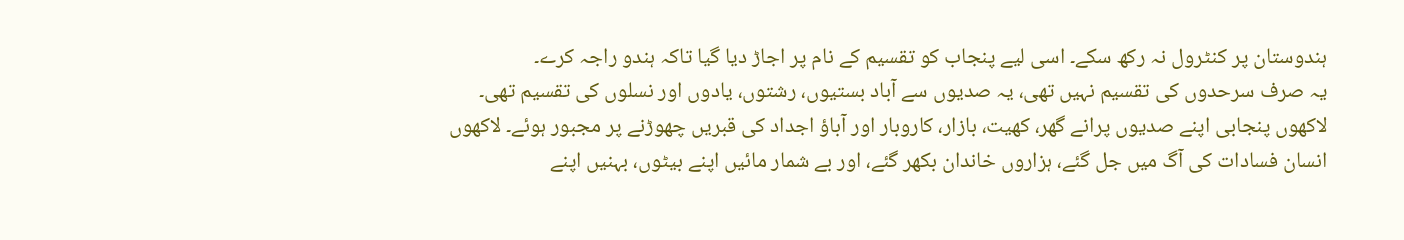ہندوستان پر کنٹرول نہ رکھ سکے۔ اسی لیے پنجاب کو تقسیم کے نام پر اجاڑ دیا گیا تاکہ ہندو راجہ کرے۔
یہ صرف سرحدوں کی تقسیم نہیں تھی، یہ صدیوں سے آباد بستیوں، رشتوں، یادوں اور نسلوں کی تقسیم تھی۔
لاکھوں پنجابی اپنے صدیوں پرانے گھر، کھیت، بازار، کاروبار اور آباؤ اجداد کی قبریں چھوڑنے پر مجبور ہوئے۔ لاکھوں انسان فسادات کی آگ میں جل گئے، ہزاروں خاندان بکھر گئے، اور بے شمار مائیں اپنے بیٹوں، بہنیں اپنے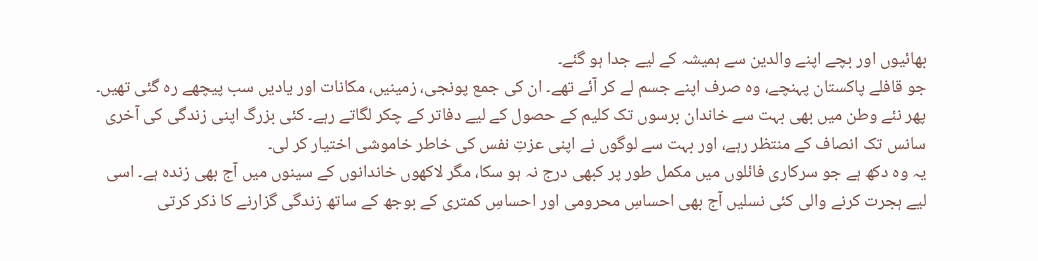بھائیوں اور بچے اپنے والدین سے ہمیشہ کے لیے جدا ہو گئے۔
جو قافلے پاکستان پہنچے، وہ صرف اپنے جسم لے کر آئے تھے۔ ان کی جمع پونجی، زمینیں، مکانات اور یادیں سب پیچھے رہ گئی تھیں۔ پھر نئے وطن میں بھی بہت سے خاندان برسوں تک کلیم کے حصول کے لیے دفاتر کے چکر لگاتے رہے۔ کئی بزرگ اپنی زندگی کی آخری سانس تک انصاف کے منتظر رہے، اور بہت سے لوگوں نے اپنی عزتِ نفس کی خاطر خاموشی اختیار کر لی۔
یہ وہ دکھ ہے جو سرکاری فائلوں میں مکمل طور پر کبھی درج نہ ہو سکا، مگر لاکھوں خاندانوں کے سینوں میں آج بھی زندہ ہے۔ اسی لیے ہجرت کرنے والی کئی نسلیں آج بھی احساسِ محرومی اور احساسِ کمتری کے بوجھ کے ساتھ زندگی گزارنے کا ذکر کرتی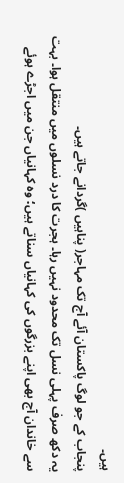ہیں۔
پنجاب کے جو لوگ پاکستان آئے آج تک مہاجر( پناہیں )گردانے جاتے ہیں۔
یہ دکھ صرف پہلی نسل تک محدود نہیں رہا۔ ہجرت کا درد نسلوں میں منتقل ہوا۔ بہت سے خاندان آج بھی اپنے بزرگوں کی کہانیاں سناتے ہیں؛ وہ کہانیاں جن میں اجڑے ہوئے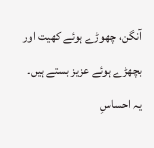آنگن، چھوڑے ہوئے کھیت اور بچھڑے ہوئے عزیز بستے ہیں۔ یہ احساسِ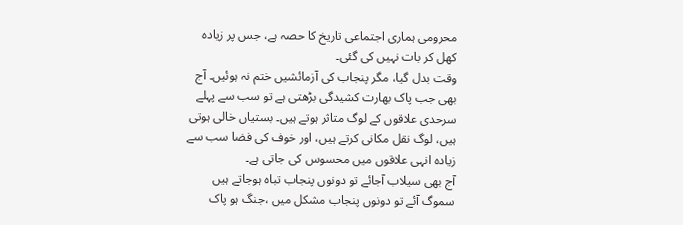محرومی ہماری اجتماعی تاریخ کا حصہ ہے، جس پر زیادہ کھل کر بات نہیں کی گئی۔
وقت بدل گیا، مگر پنجاب کی آزمائشیں ختم نہ ہوئیں۔ آج بھی جب پاک بھارت کشیدگی بڑھتی ہے تو سب سے پہلے سرحدی علاقوں کے لوگ متاثر ہوتے ہیں۔ بستیاں خالی ہوتی ہیں، لوگ نقل مکانی کرتے ہیں، اور خوف کی فضا سب سے زیادہ انہی علاقوں میں محسوس کی جاتی ہے۔
آج بھی سیلاب آجائے تو دونوں پنجاب تباہ ہوجاتے ہیں سموگ آئے تو دونوں پنجاب مشکل میں ،جنگ ہو پاک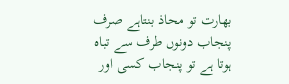بھارت تو محاذ بنتاہے صرف پنجاب دونوں طرف سے تباہ ہوتا ہے تو پنجاب کسی اور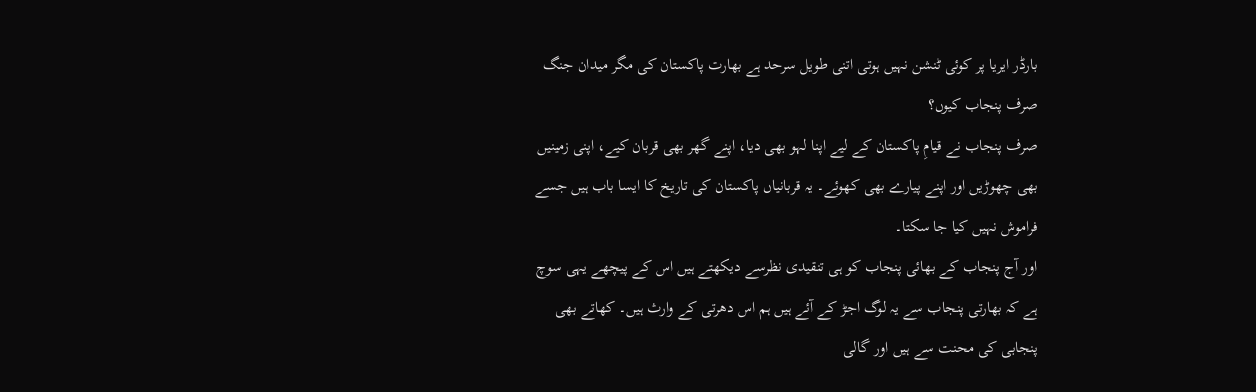بارڈر ایریا پر کوئی ٹنشن نہیں ہوتی اتنی طویل سرحد ہے بھارت پاکستان کی مگر میدان جنگ صرف پنجاب کیوں؟
صرف پنجاب نے قیامِ پاکستان کے لیے اپنا لہو بھی دیا، اپنے گھر بھی قربان کیے، اپنی زمینیں بھی چھوڑیں اور اپنے پیارے بھی کھوئے۔ یہ قربانیاں پاکستان کی تاریخ کا ایسا باب ہیں جسے فراموش نہیں کیا جا سکتا۔
اور آج پنجاب کے بھائی پنجاب کو ہی تنقیدی نظرسے دیکھتے ہیں اس کے پیچھے یہی سوچ ہے کہ بھارتی پنجاب سے یہ لوگ اجڑ کے آئے ہیں ہم اس دھرتی کے وارث ہیں۔ کھاتے بھی پنجابی کی محنت سے ہیں اور گالی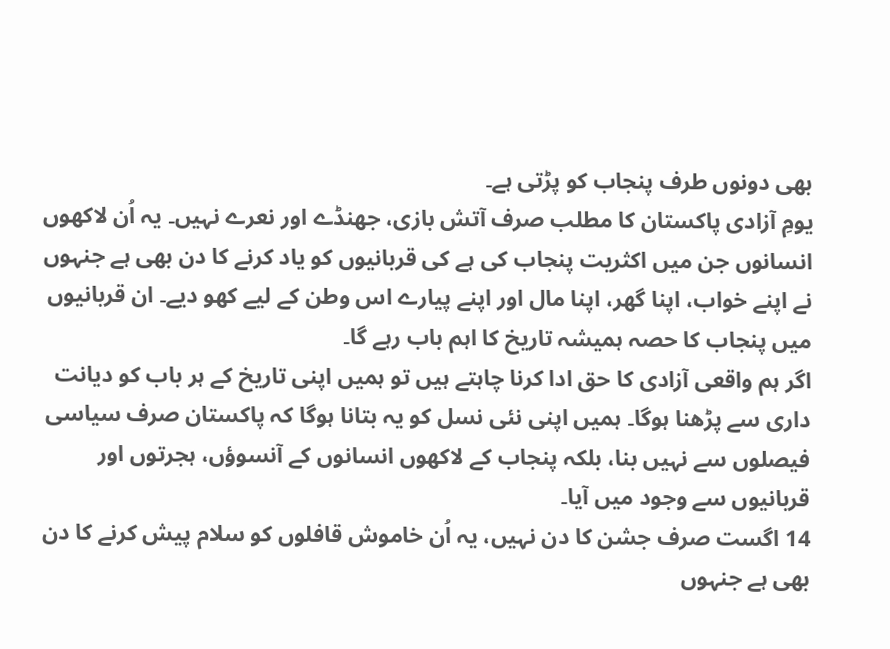بھی دونوں طرف پنجاب کو پڑتی ہے۔
یومِ آزادی پاکستان کا مطلب صرف آتش بازی، جھنڈے اور نعرے نہیں۔ یہ اُن لاکھوں انسانوں جن میں اکثریت پنجاب کی ہے کی قربانیوں کو یاد کرنے کا دن بھی ہے جنہوں نے اپنے خواب، اپنا گھر، اپنا مال اور اپنے پیارے اس وطن کے لیے کھو دیے۔ ان قربانیوں میں پنجاب کا حصہ ہمیشہ تاریخ کا اہم باب رہے گا۔
اگر ہم واقعی آزادی کا حق ادا کرنا چاہتے ہیں تو ہمیں اپنی تاریخ کے ہر باب کو دیانت داری سے پڑھنا ہوگا۔ ہمیں اپنی نئی نسل کو یہ بتانا ہوگا کہ پاکستان صرف سیاسی فیصلوں سے نہیں بنا، بلکہ پنجاب کے لاکھوں انسانوں کے آنسوؤں، ہجرتوں اور قربانیوں سے وجود میں آیا۔
14 اگست صرف جشن کا دن نہیں، یہ اُن خاموش قافلوں کو سلام پیش کرنے کا دن بھی ہے جنہوں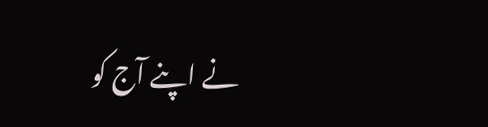نے اپنے آج کو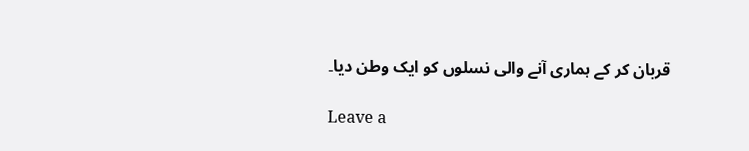قربان کر کے ہماری آنے والی نسلوں کو ایک وطن دیا۔

Leave a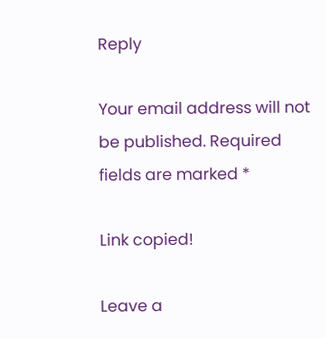Reply

Your email address will not be published. Required fields are marked *

Link copied!

Leave a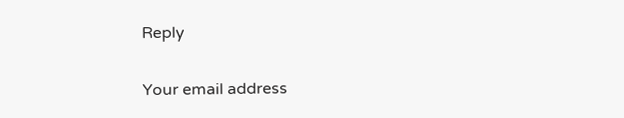Reply

Your email address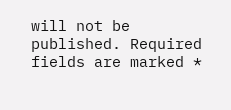will not be published. Required fields are marked *